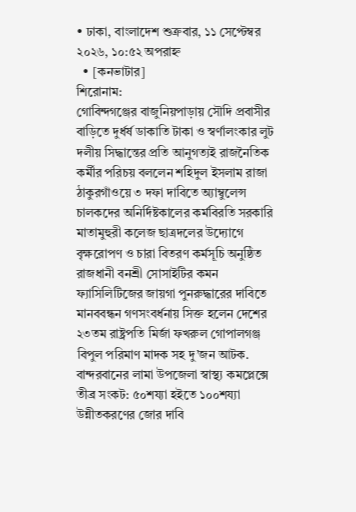• ঢাকা, বাংলাদেশ শুক্রবার, ১১ সেপ্টেম্বর ২০২৬, ১০:৫২ অপরাহ্ন
  • [কনভাটার]
শিরোনাম:
গোবিন্দগঞ্জের বাজুনিয়পাড়ায় সৌদি প্রবাসীর বাড়িতে দুর্ধর্ষ ডাকাতি টাকা ও স্বর্ণালংকার লুট দলীয় সিদ্ধান্তের প্রতি আনুগত্যই রাজনৈতিক কর্মীর পরিচয় বললেন শহিদুল ইসলাম রাজা ঠাকুরগাঁওয়ে ৩ দফা দাবিতে অ্যাম্বুলেন্স চালকদের অনির্দিষ্টকালের কর্মবিরতি সরকারি মাতামুহুরী কলেজ ছাত্রদলের উদ্যোগে বৃক্ষরোপণ ও চারা বিতরণ কর্মসূচি অনুষ্ঠিত রাজধানী বনশ্রী সোসাইটির কমন ফ্যাসিলিটিজের জায়গা পুনরুদ্ধারের দাবিতে মানববন্ধন গণসংবর্ধনায় সিক্ত হলেন দেশের ২৩তম রাষ্ট্রপতি মির্জা ফখরুল গোপালগঞ্জ বিপুল পরিমাণ মাদক সহ দু’জন আটক. বান্দরবানের লামা উপজেলা স্বাস্থ্য কমপ্লেক্সে তীব্র সংকট: ৫০শয্যা হইতে ১০০শয্যা উন্নীতকরণের জোর দাবি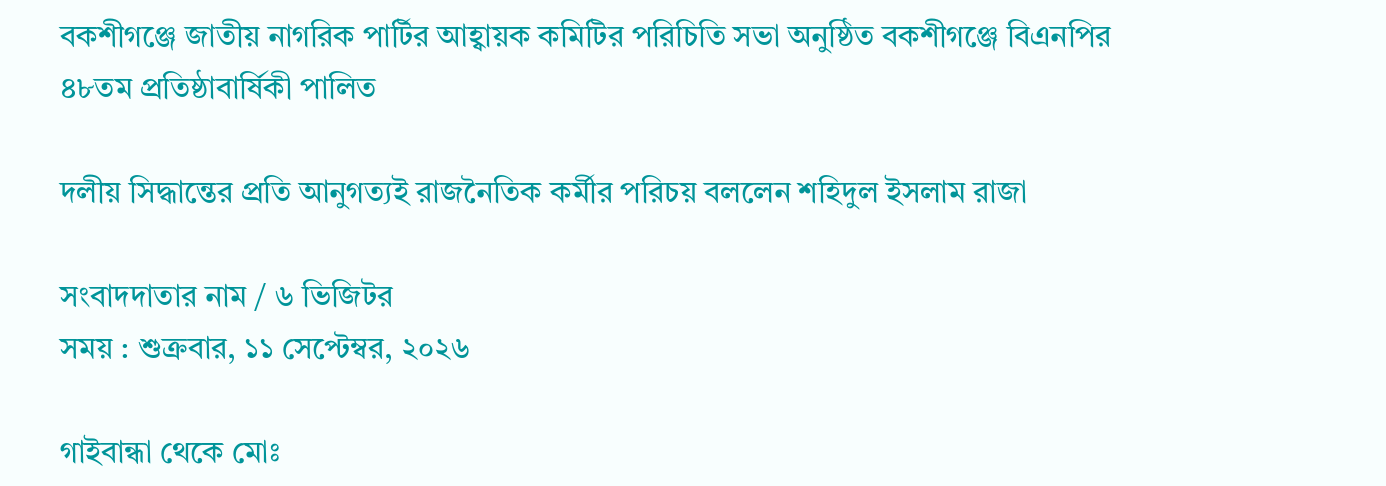বকশীগঞ্জে জাতীয় নাগরিক পার্টির আহ্বায়ক কমিটির পরিচিতি সভা অনুষ্ঠিত বকশীগঞ্জে বিএনপির ৪৮তম প্রতিষ্ঠাবার্ষিকী পালিত

দলীয় সিদ্ধান্তের প্রতি আনুগত্যই রাজনৈতিক কর্মীর পরিচয় বললেন শহিদুল ইসলাম রাজা

সংবাদদাতার নাম / ৬ ভিজিটর
সময় : শুক্রবার, ১১ সেপ্টেম্বর, ২০২৬

গাইবান্ধা থেকে মোঃ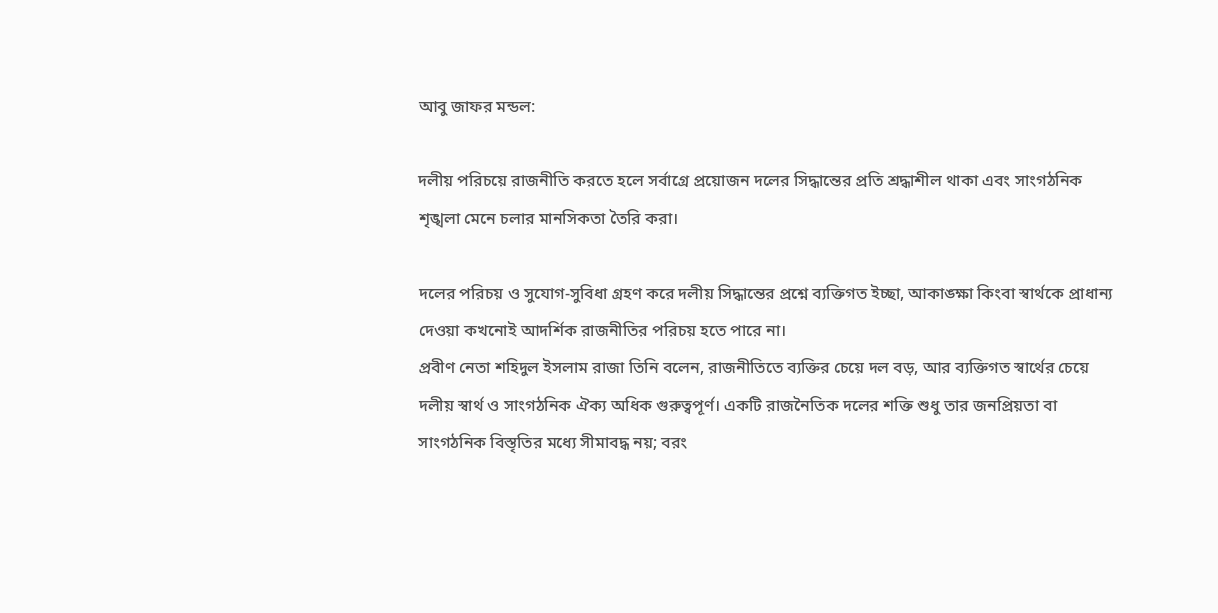আবু জাফর মন্ডল:

দলীয় পরিচয়ে রাজনীতি করতে হলে সর্বাগ্রে প্রয়োজন দলের সিদ্ধান্তের প্রতি শ্রদ্ধাশীল থাকা এবং সাংগঠনিক শৃঙ্খলা মেনে চলার মানসিকতা তৈরি করা।

দলের পরিচয় ও সুযোগ-সুবিধা গ্রহণ করে দলীয় সিদ্ধান্তের প্রশ্নে ব্যক্তিগত ইচ্ছা, আকাঙ্ক্ষা কিংবা স্বার্থকে প্রাধান্য দেওয়া কখনোই আদর্শিক রাজনীতির পরিচয় হতে পারে না।
প্রবীণ নেতা শহিদুল ইসলাম রাজা তিনি বলেন, রাজনীতিতে ব্যক্তির চেয়ে দল বড়, আর ব্যক্তিগত স্বার্থের চেয়ে দলীয় স্বার্থ ও সাংগঠনিক ঐক্য অধিক গুরুত্বপূর্ণ। একটি রাজনৈতিক দলের শক্তি শুধু তার জনপ্রিয়তা বা সাংগঠনিক বিস্তৃতির মধ্যে সীমাবদ্ধ নয়; বরং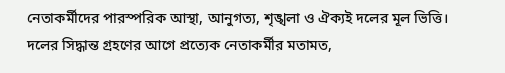নেতাকর্মীদের পারস্পরিক আস্থা, আনুগত্য, শৃঙ্খলা ও ঐক্যই দলের মূল ভিত্তি।
দলের সিদ্ধান্ত গ্রহণের আগে প্রত্যেক নেতাকর্মীর মতামত,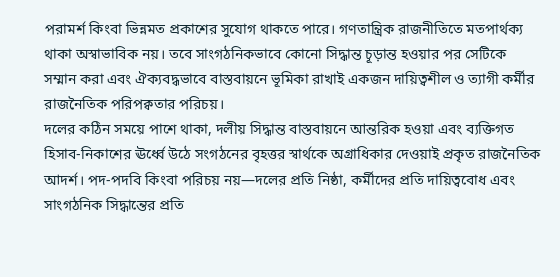পরামর্শ কিংবা ভিন্নমত প্রকাশের সুযোগ থাকতে পারে। গণতান্ত্রিক রাজনীতিতে মতপার্থক্য থাকা অস্বাভাবিক নয়। তবে সাংগঠনিকভাবে কোনো সিদ্ধান্ত চূড়ান্ত হওয়ার পর সেটিকে সম্মান করা এবং ঐক্যবদ্ধভাবে বাস্তবায়নে ভূমিকা রাখাই একজন দায়িত্বশীল ও ত্যাগী কর্মীর রাজনৈতিক পরিপক্বতার পরিচয়।
দলের কঠিন সময়ে পাশে থাকা, দলীয় সিদ্ধান্ত বাস্তবায়নে আন্তরিক হওয়া এবং ব্যক্তিগত হিসাব-নিকাশের ঊর্ধ্বে উঠে সংগঠনের বৃহত্তর স্বার্থকে অগ্রাধিকার দেওয়াই প্রকৃত রাজনৈতিক আদর্শ। পদ-পদবি কিংবা পরিচয় নয়—দলের প্রতি নিষ্ঠা, কর্মীদের প্রতি দায়িত্ববোধ এবং সাংগঠনিক সিদ্ধান্তের প্রতি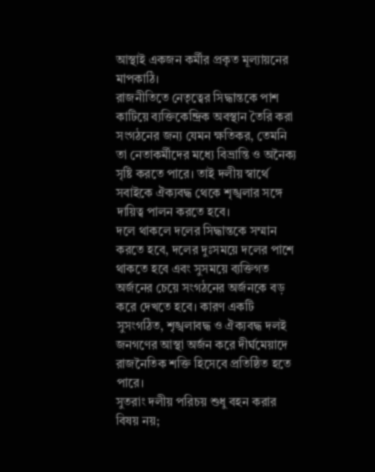আস্থাই একজন কর্মীর প্রকৃত মূল্যায়নের মাপকাঠি।
রাজনীতিতে নেতৃত্বের সিদ্ধান্তকে পাশ কাটিয়ে ব্যক্তিকেন্দ্রিক অবস্থান তৈরি করা সংগঠনের জন্য যেমন ক্ষতিকর, তেমনি তা নেতাকর্মীদের মধ্যে বিভ্রান্তি ও অনৈক্য সৃষ্টি করতে পারে। তাই দলীয় স্বার্থে সবাইকে ঐক্যবদ্ধ থেকে শৃঙ্খলার সঙ্গে দায়িত্ব পালন করতে হবে।
দলে থাকলে দলের সিদ্ধান্তকে সম্মান করতে হবে, দলের দুঃসময়ে দলের পাশে থাকতে হবে এবং সুসময়ে ব্যক্তিগত অর্জনের চেয়ে সংগঠনের অর্জনকে বড় করে দেখতে হবে। কারণ একটি সুসংগঠিত, শৃঙ্খলাবদ্ধ ও ঐক্যবদ্ধ দলই জনগণের আস্থা অর্জন করে দীর্ঘমেয়াদে রাজনৈতিক শক্তি হিসেবে প্রতিষ্ঠিত হতে পারে।
সুতরাং দলীয় পরিচয় শুধু বহন করার বিষয় নয়;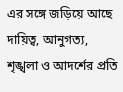এর সঙ্গে জড়িয়ে আছে দায়িত্ব, আনুগত্য, শৃঙ্খলা ও আদর্শের প্রতি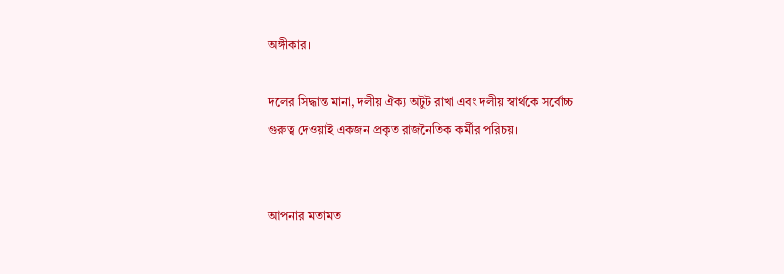অঙ্গীকার।

দলের সিদ্ধান্ত মানা, দলীয় ঐক্য অটুট রাখা এবং দলীয় স্বার্থকে সর্বোচ্চ গুরুত্ব দেওয়াই একজন প্রকৃত রাজনৈতিক কর্মীর পরিচয়।


আপনার মতামত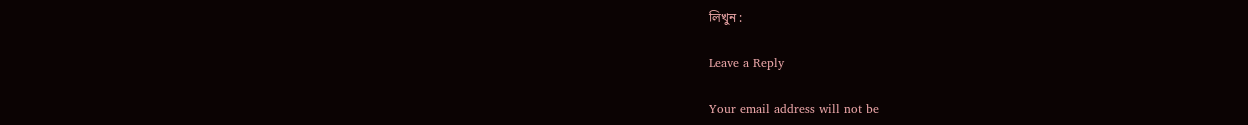লিখুন :

Leave a Reply

Your email address will not be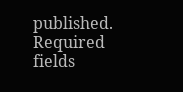published. Required fields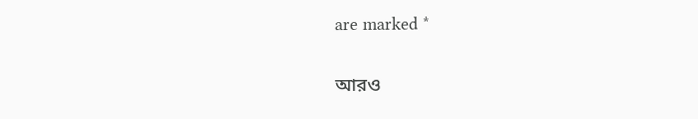are marked *

আরও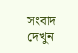সংবাদ দেখুন